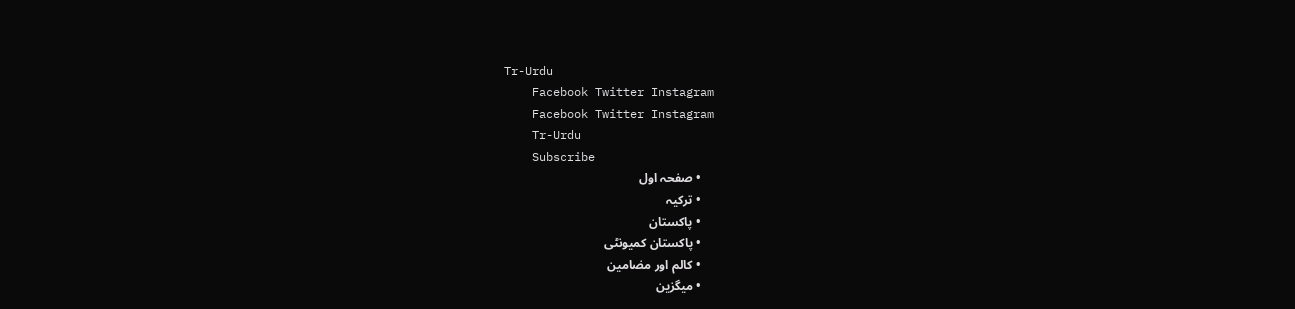Tr-Urdu
    Facebook Twitter Instagram
    Facebook Twitter Instagram
    Tr-Urdu
    Subscribe
    • صفحہ اول
    • ترکیہ
    • پاکستان
    • پاکستان کمیونٹی
    • کالم اور مضامین
    • میگزین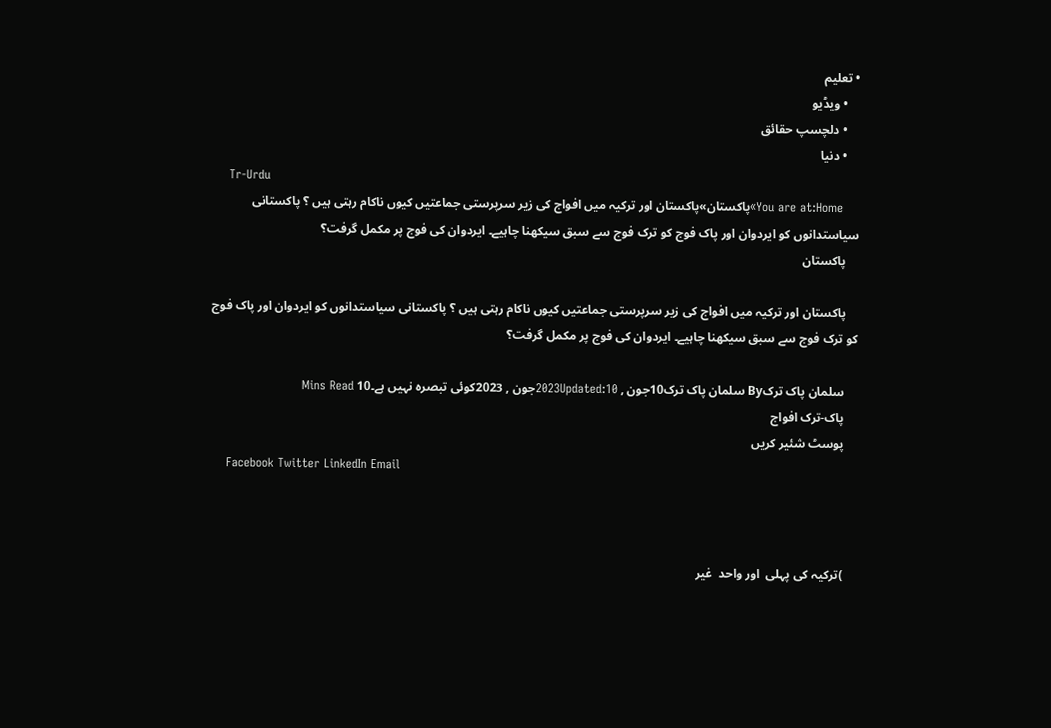• تعلیم
    • ویڈیو
    • دلچسپ حقائق
    • دنیا
    Tr-Urdu
    You are at:Home»پاکستان»پاکستان اور ترکیہ میں افواج کی زیر سرپرستی جماعتیں کیوں ناکام رہتی ہیں ؟ پاکستانی سیاستدانوں کو ایردوان اور پاک فوج کو ترک فوج سے سبق سیکھنا چاہیے۔ ایردوان کی فوج پر مکمل گرفت؟
    پاکستان

    پاکستان اور ترکیہ میں افواج کی زیر سرپرستی جماعتیں کیوں ناکام رہتی ہیں ؟ پاکستانی سیاستدانوں کو ایردوان اور پاک فوج کو ترک فوج سے سبق سیکھنا چاہیے۔ ایردوان کی فوج پر مکمل گرفت؟

    سلمان پاک ترکBy سلمان پاک ترک10جون , 2023Updated:10جون , 2023کوئی تبصرہ نہیں ہے۔10 Mins Read
    پاک-ترک افواج
    پوسٹ شئیر کریں
    Facebook Twitter LinkedIn Email



    )ترکیہ کی پہلی  اور واحد  غیر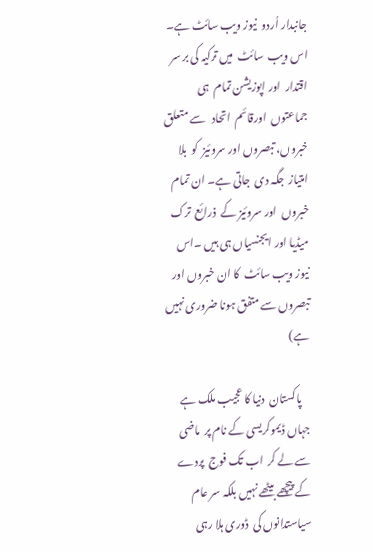جانبدار اُردو  نیوز ویب سائٹ ہے۔ اس ویب  سائٹ  میں ترکیہ کی بر سر اقتدار  اور اپوزیشن تمام  ہی  جماعتوں  اورقائم  اتحاد   سے متعلق  خبروں، تبصروں اور سروئیز  کو  بلا امتیاز  جگہ دی  جاتی ہے۔ ان تمام خبروں  اور سروئیز کے  ذرائع  ترک میڈیا اور ایجنسیاں ہی ہیں ۔اس  نیوز ویب سائٹ  کا ان خبروں اور تبصروں سے متفق ہونا ضروری نہیں ہے)

    پاکستان  دنیا کا عجیب ملک ہے جہاں ڈیموکریسی کے نام پر  ماضی  سے لے کر  اب تک فوج  پردے کے پیچھے بیٹھے نہیں بلکہ سر عام   سیاستدانوں کی  ڈوری ہلا رہی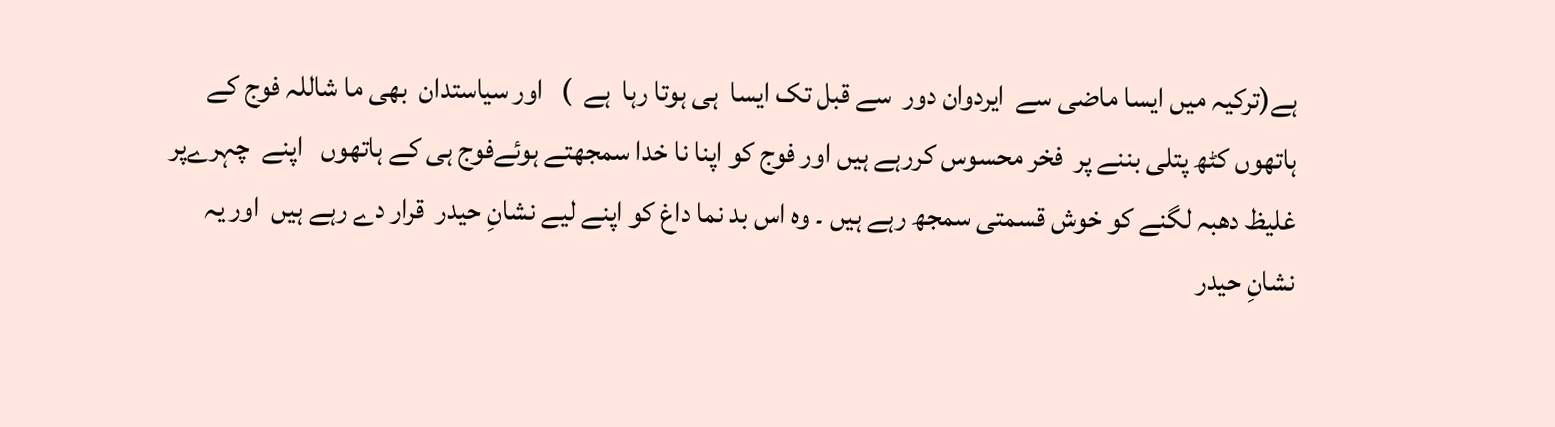ہے(ترکیہ میں ایسا ماضی سے  ایردوان دور  سے قبل تک ایسا  ہی ہوتا رہا  ہے  )   اور سیاستدان  بھی ما شاللہ فوج کے ہاتھوں کٹھ پتلی بننے پر  فخر محسوس کررہے ہیں اور فوج کو اپنا نا خدا سمجھتے ہوئےفوج ہی کے ہاتھوں   اپنے  چہرےپر غلیظ دھبہ لگنے کو خوش قسمتی سمجھ رہے ہیں ۔ وہ اس بد نما داغ کو اپنے لیے نشانِ حیدر  قرار دے رہے ہیں  اور یہ نشانِ حیدر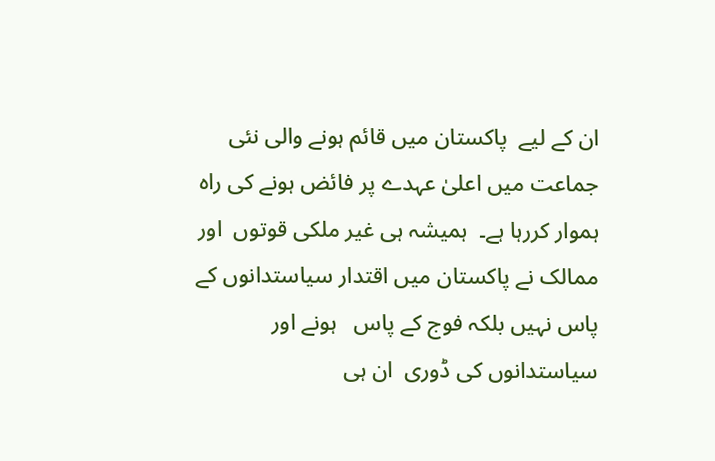ان کے لیے  پاکستان میں قائم ہونے والی نئی جماعت میں اعلیٰ عہدے پر فائض ہونے کی راہ ہموار کررہا ہے۔  ہمیشہ ہی غیر ملکی قوتوں  اور ممالک نے پاکستان میں اقتدار سیاستدانوں کے پاس نہیں بلکہ فوج کے پاس   ہونے اور  سیاستدانوں کی ڈوری  ان ہی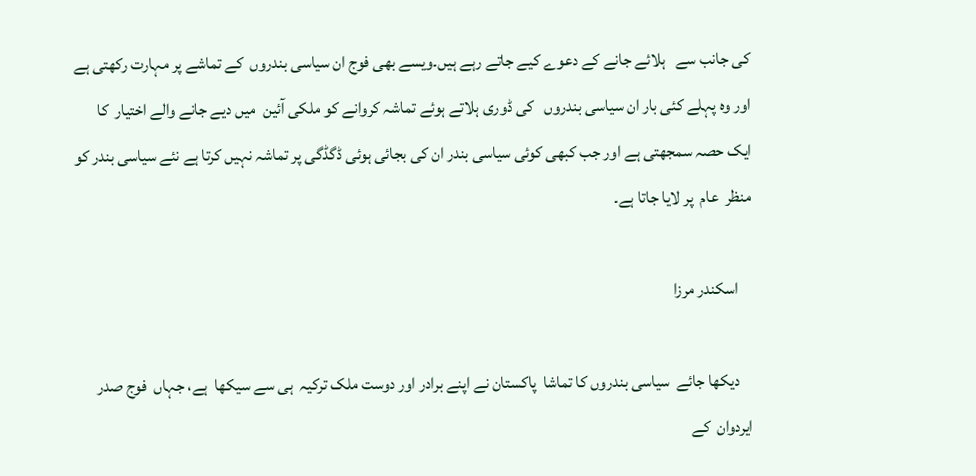کی جانب سے   ہلائے جانے کے دعوے کیے جاتے رہے ہیں۔ویسے بھی فوج ان سیاسی بندروں  کے تماشے پر مہارت رکھتی ہے اور وہ پہلے کئی بار ان سیاسی بندروں   کی ڈوری ہلاتے ہوئے تماشہ کروانے کو ملکی آئین  میں دیے جانے والے اختیار  کا ایک حصہ سمجھتی ہے اور جب کبھی کوئی سیاسی بندر ان کی بجائی ہوئی ڈگڈگی پر تماشہ نہیں کرتا ہے نئے سیاسی بندر کو منظر  عام  پر لایا جاتا ہے۔

    اسکندر مرزا

    دیکھا جائے  سیاسی بندروں کا تماشا  پاکستان نے اپنے برادر اور دوست ملک ترکیہ  ہی سے سیکھا  ہے، جہاں  فوج صدر ایردوان  کے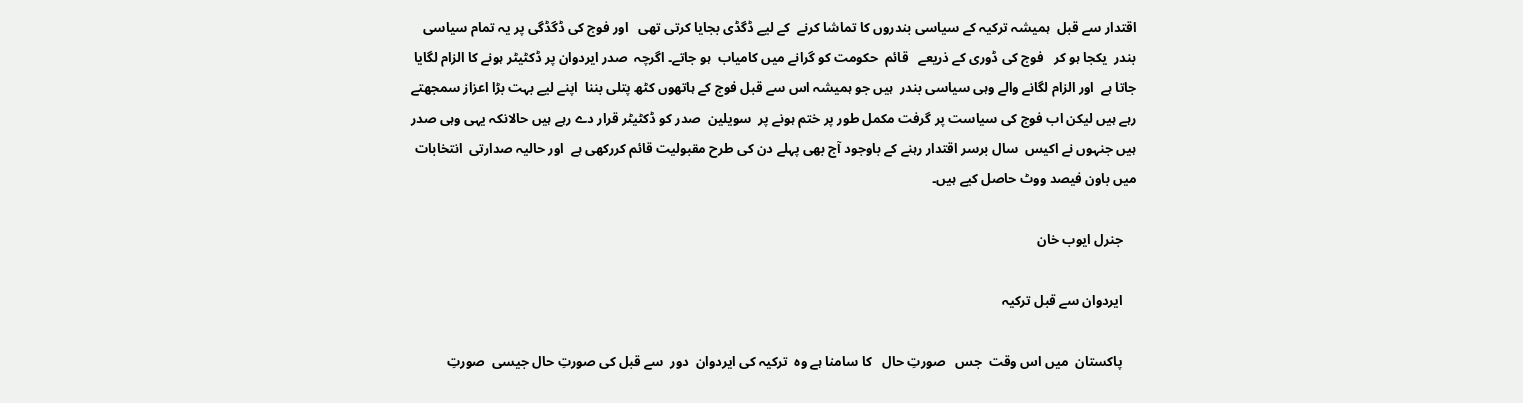اقتدار سے قبل  ہمیشہ ترکیہ کے سیاسی بندروں کا تماشا کرنے  کے لیے ڈگڈی بجایا کرتی تھی   اور فوج کی ڈگڈگی پر یہ تمام سیاسی  بندر  یکجا ہو کر   فوج کی ڈوری کے ذریعے   قائم  حکومت کو گرانے میں کامیاب  ہو جاتے۔ اگرچہ  صدر ایردوان پر ڈکٹیٹر ہونے کا الزام لگایا جاتا ہے  اور الزام لگانے والے وہی سیاسی بندر  ہیں جو ہمیشہ اس سے قبل فوج کے ہاتھوں کٹھ پتلی بننا  اپنے لیے بہت بڑا اعزاز سمجھتے رہے ہیں لیکن اب فوج کی سیاست پر گرفت مکمل طور پر ختم ہونے پر  سویلین  صدر کو ڈکٹیٹر قرار دے رہے ہیں حالانکہ یہی وہی صدر ہیں جنہوں نے اکیس  سال برسر اقتدار رہنے کے باوجود آج بھی پہلے دن کی طرح مقبولیت قائم کررکھی ہے  اور حالیہ صدارتی  انتخابات میں باون فیصد ووٹ حاصل کیے ہیں۔

    جنرل ایوب خان

    ایردوان سے قبل ترکیہ

    پاکستان  میں اس وقت  جس   صورتِ حال   کا سامنا ہے وہ  ترکیہ کی ایردوان  دور  سے قبل کی صورتِ حال جیسی  صورتِ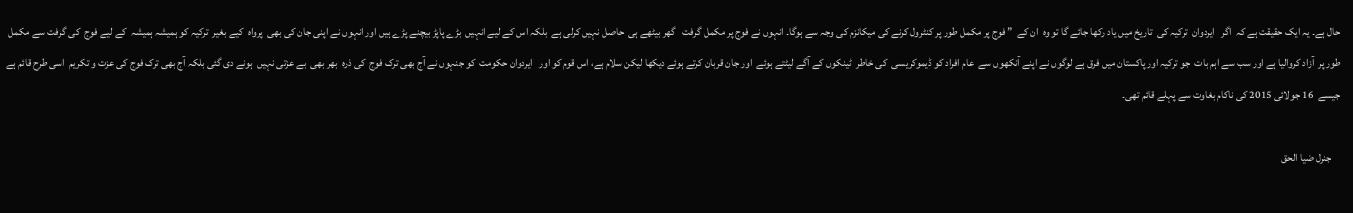حال ہے۔ یہ ایک حقیقت ہے کہ  اگر   ایردوان  ترکیہ کی  تاریخ میں یاد رکھا جائے گا تو وہ  ان کے  ” فوج پر مکمل طور پر کنٹرول کرنے کی میکانزم کی وجہ سے ہوگا۔ انہوں نے فوج پر مکمل گرفت   گھر بیٹھے ہی  حاصل نہیں کرلی ہے  بلکہ اس کے لیے انہیں  بڑے پاپڑ بیچنے پڑے ہیں اور انہوں نے اپنی جان کی بھی  پرواہ  کیے بغیر  ترکیہ کو ہمیشہ ہمیشہ  کے لیے فوج  کی گرفت سے مکمل طور پر  آزاد کروالیا ہے اور سب سے اہم بات  جو ترکیہ اور پاکستان میں فرق ہے لوگوں نے اپنے آنکھوں سے  عام افراد کو ڈیموکریسی  کی خاطر  ٹینکوں کے آگے لیٹتے ہوئے  اور جان قربان کرتے ہوئے دیکھا لیکن سلام ہے، اس قوم کو اور   ایردوان حکومت  کو جنہوں نے آج بھی ترک فوج  کی ذرہ  بھر بھی  بے عزتی نہیں  ہونے دی گئی بلکہ آج بھی ترک فوج کی عزت و تکریم  اسی طرح قائم ہے جیسے  16 جولائی 2015 کی ناکام بغاوت سے پہلے قائم تھی۔

    جنرل ضیا الحق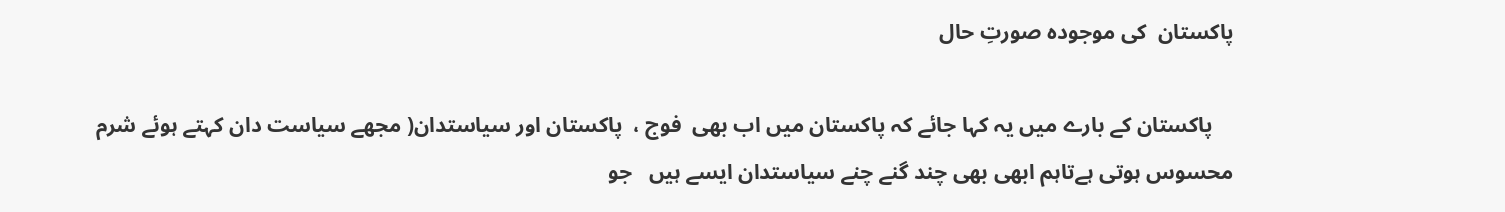پاکستان  کی موجودہ صورتِ حال

    پاکستان کے بارے میں یہ کہا جائے کہ پاکستان میں اب بھی  فوج ،  پاکستان اور سیاستدان( مجھے سیاست دان کہتے ہوئے شرم  محسوس ہوتی ہےتاہم ابھی بھی چند گنے چنے سیاستدان ایسے ہیں   جو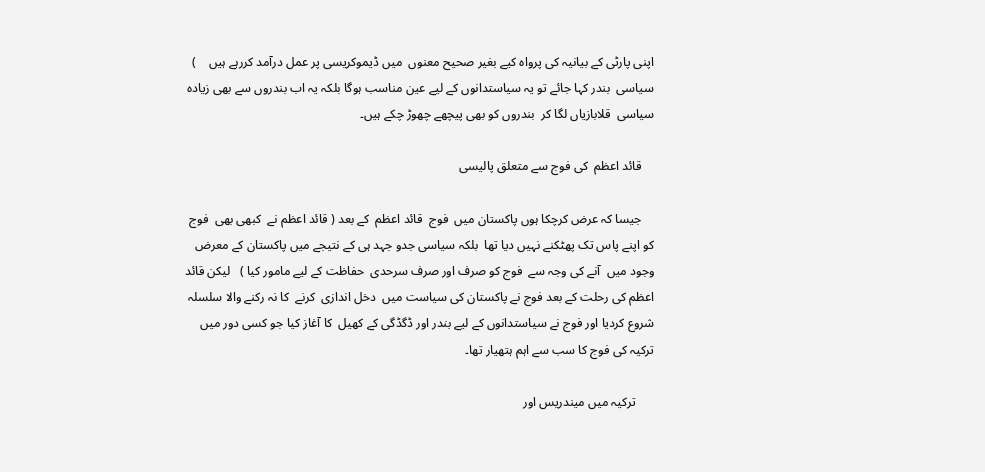اپنی پارٹی کے بیانیہ کی پرواہ کیے بغیر صحیح معنوں  میں ڈیموکریسی پر عمل درآمد کررہے ہیں    ) سیاسی  بندر کہا جائے تو یہ سیاستدانوں کے لیے عین مناسب ہوگا بلکہ یہ اب بندروں سے بھی زیادہ سیاسی  قلابازیاں لگا کر  بندروں کو بھی پیچھے چھوڑ چکے ہیں۔

    قائد اعظم  کی فوج سے متعلق پالیسی

    جیسا کہ عرض کرچکا ہوں پاکستان میں  فوج  قائد اعظم  کے بعد ( قائد اعظم نے  کبھی بھی  فوج کو اپنے پاس تک پھٹکنے نہیں دیا تھا  بلکہ سیاسی جدو جہد ہی کے نتیجے میں پاکستان کے معرض وجود میں  آنے کی وجہ سے  فوج کو صرف اور صرف سرحدی  حفاظت کے لیے مامور کیا )   لیکن قائد اعظم کی رحلت کے بعد فوج نے پاکستان کی سیاست میں  دخل اندازی  کرنے  کا نہ رکنے والا سلسلہ شروع کردیا اور فوج نے سیاستدانوں کے لیے بندر اور ڈگڈگی کے کھیل  کا آغاز کیا جو کسی دور میں ترکیہ کی فوج کا سب سے اہم ہتھیار تھا۔

      ترکیہ میں میندریس اور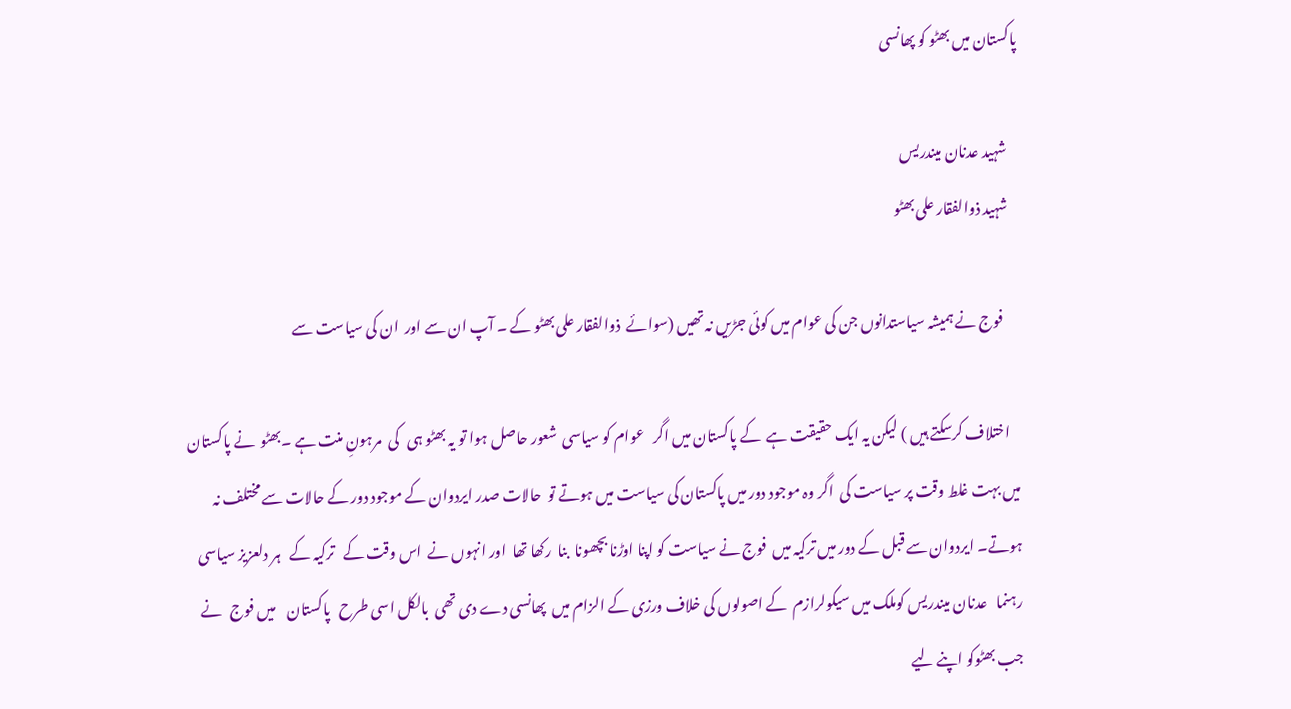پاکستان میں بھٹو کو پھانسی

    شہید عدنان میندریس
    شہید ذوالفقار علی بھٹو

      فوج نے ہمیشہ سیاستدانوں جن کی عوام میں کوئی جڑیں نہ تھیں (سوائے  ذوالفقار علی بھٹو کے ۔ آپ ان سے اور  ان کی سیاست سے

    اختلاف کرسکتے ہیں ) لیکن یہ ایک حقیقت ہے  کے پاکستان میں اگر   عوام کو سیاسی  شعور حاصل ہوا تو یہ بھٹو ہی   کی  مرہونِ منت ہے ۔بھٹو  نے پاکستان میں بہت غلط وقت پر سیاست کی  اگر وہ موجود دور میں پاکستان کی سیاست میں ہوتے تو  حالات صدر ایردوان کے موجود دور کے حالات سے مختلف نہ ہوتے۔ ایردوان سے قبل کے دور میں ترکیہ میں  فوج نے سیاست کو اپنا اوڑنا بچھونا  بنا  رکھا تھا  اور انہوں نے  اس وقت کے   ترکیہ کے   ہر دلعزیز سیاسی رہنما   عدنان میندریس کوملک میں سیکولرازم  کے اصولوں کی خلاف ورزی کے الزام میں  پھانسی دے دی تھی  بالکل اسی طرح   پاکستان    میں فوج   نے جب بھٹوکو اپنے لیے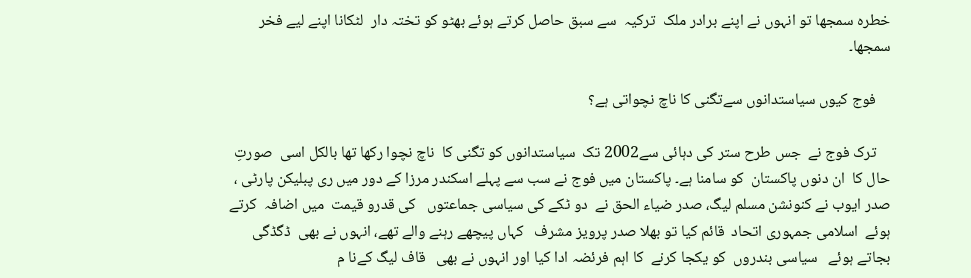خطرہ سمجھا تو انہوں نے اپنے برادر ملک  ترکیہ  سے سبق حاصل کرتے ہوئے بھٹو کو تختہ دار  لٹکانا اپنے لیے فخر سمجھا۔

    فوج کیوں سیاستدانوں سےتگنی کا ناچ نچواتی ہے؟

    ترک فوج نے  جس طرح ستر کی دہائی سے2002 تک  سیاستدانوں کو تگنی کا  ناچ نچوا رکھا تھا بالکل اسی  صورتِ حال کا  ان دنوں پاکستان  کو سامنا ہے۔ پاکستان میں فوج نے سب سے پہلے اسکندر مرزا کے دور میں ری پبلیکن پارٹی ، صدر ایوب نے کنونشن مسلم لیگ، صدر ضیاء الحق نے  دو ٹکے کی سیاسی جماعتوں   کی قدرو قیمت  میں اضافہ  کرتے ہوئے  اسلامی جمہوری اتحاد  قائم کیا تو بھلا صدر پرویز مشرف   کہاں پیچھے رہنے والے تھے، انہوں نے بھی  ڈگڈگی    بجاتے ہوئے   سیاسی بندروں  کو یکجا کرنے  کا اہم فرئضہ ادا کیا اور انہوں نے بھی   قاف لیگ کےنا م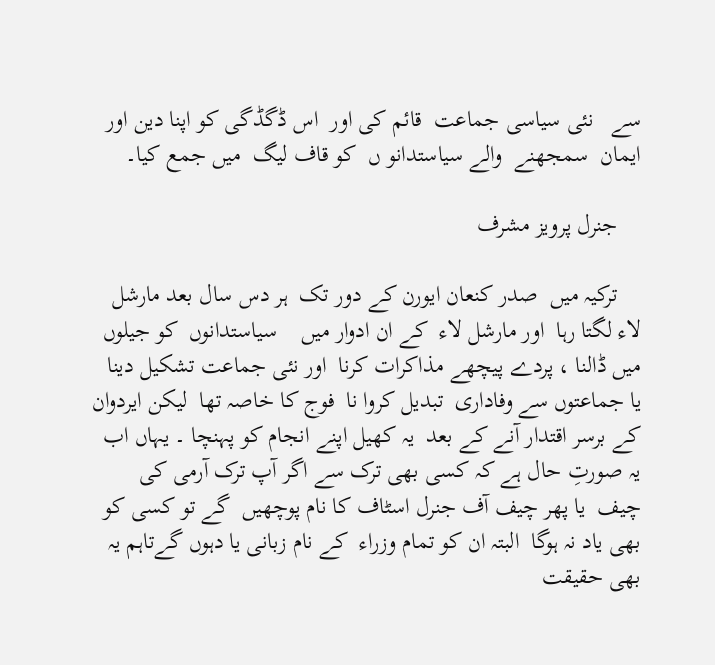سے   نئی سیاسی جماعت  قائم کی اور  اس ڈگڈگی کو اپنا دین اور ایمان  سمجھنے  والے سیاستدانو ں  کو قاف لیگ  میں جمع کیا۔

    جنرل پرویز مشرف

    ترکیہ میں  صدر کنعان ایورن کے دور تک  ہر دس سال بعد مارشل لاء لگتا رہا  اور مارشل لاء  کے ان ادوار میں    سیاستدانوں  کو جیلوں میں ڈالنا ، پردے پیچھے مذاکرات کرنا  اور نئی جماعت تشکیل دینا یا جماعتوں سے وفاداری  تبدیل کروا نا  فوج کا خاصہ تھا  لیکن ایردوان   کے برسر اقتدار آنے کے بعد  یہ کھیل اپنے انجام کو پہنچا ۔ یہاں اب یہ صورتِ حال ہے کہ کسی بھی ترک سے اگر آپ ترک آرمی کی چیف  یا پھر چیف آف جنرل اسٹاف کا نام پوچھیں  گے تو کسی کو بھی یاد نہ ہوگا  البتہ ان کو تمام وزراء  کے نام زبانی یا دہوں گےتاہم یہ بھی حقیقت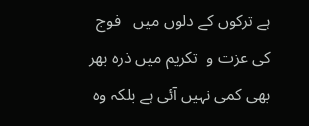ہے ترکوں کے دلوں میں   فوج  کی عزت و  تکریم میں ذرہ بھر بھی کمی نہیں آئی ہے بلکہ وہ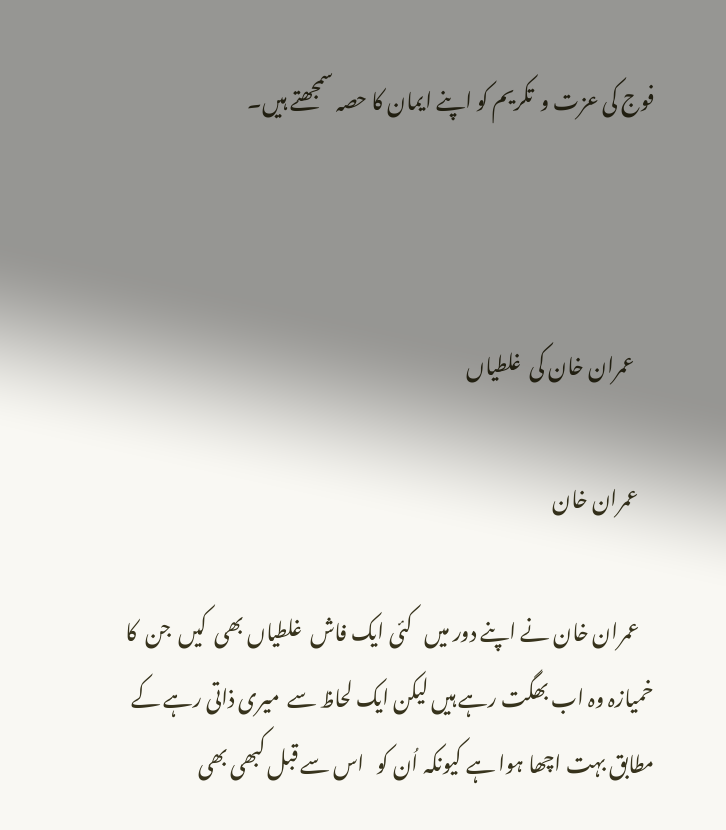فوج کی عزت و  تکریم کو اپنے ایمان کا حصہ سمجھتے ہیں۔



     عمران خان کی  غلطیاں

    عمران خان

    عمران خان نے اپنے دور میں   کئی ایک فاش  غلطیاں بھی  کیں  جن  کا خمیازہ وہ اب بھگت رہے ہیں لیکن ایک لحاظ سے  میری ذاتی رہے کے مطابق بہت اچھا ہوا ہے کیونکہ اُن کو   اس سے قبل کبھی بھی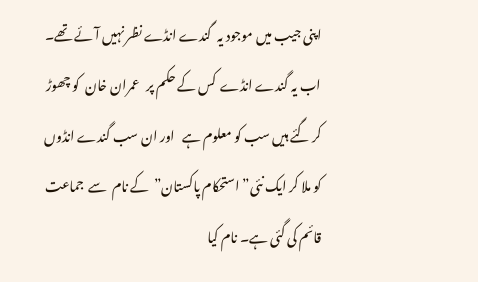اپنی جیب میں موجود یہ  گندے انڈے نظر نہیں آئے تھے۔ اب یہ گندے انڈے  کس کے حکم پر   عمران خان  کو چھوڑ کر گئے ہیں سب کو معلوم ہے   اور ان سب گندے انڈوں کو ملا کر ایک نئی” استحکام پاکستان”  کے نام  سے  جماعت قائم کی گئی ہے۔ نام کیا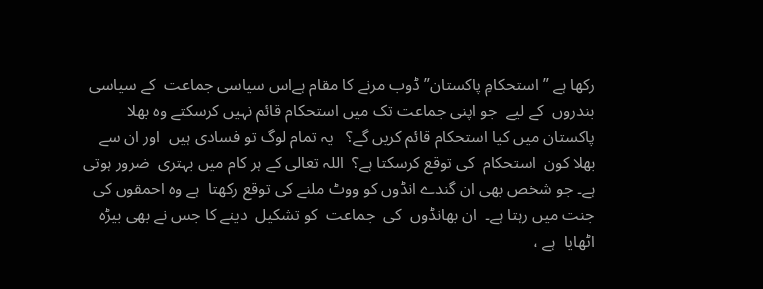رکھا ہے ” استحکامِ پاکستان” ڈوب مرنے کا مقام ہےاس سیاسی جماعت  کے سیاسی بندروں  کے لیے  جو اپنی جماعت تک میں استحکام قائم نہیں کرسکتے وہ بھلا پاکستان میں کیا استحکام قائم کریں گے؟   یہ تمام لوگ تو فسادی ہیں  اور ان سے بھلا کون  استحکام  کی توقع کرسکتا ہے؟  اللہ تعالی کے ہر کام میں بہتری  ضرور ہوتی ہے۔ جو شخص بھی ان گندے انڈوں کو ووٹ ملنے کی توقع رکھتا  ہے وہ احمقوں کی جنت میں رہتا ہے۔  ان بھانڈوں  کی  جماعت  کو تشکیل  دینے کا جس نے بھی بیڑہ اٹھایا  ہے ،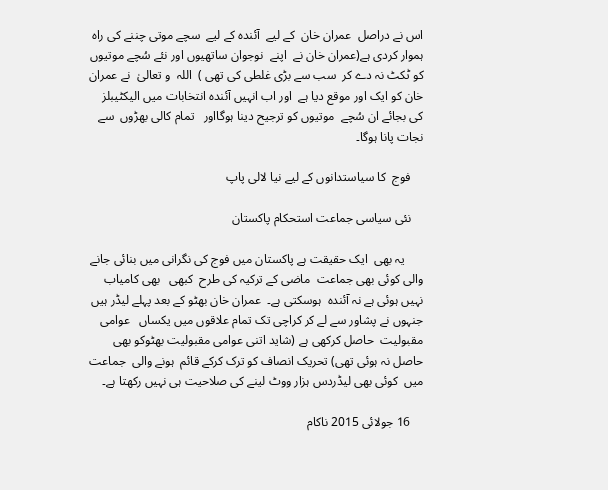اس نے دراصل  عمران خان  کے لیے  آئندہ کے لیے  سچے موتی چننے کی راہ ہموار کردی ہے(عمران خان نے  اپنے  نوجوان ساتھیوں اور نئے سُچے موتیوں کو ٹکٹ نہ دے کر  سب سے بڑی غلطی کی تھی )  اللہ  و تعالیٰ  نے عمران خان کو ایک اور موقع دیا ہے  اور اب انہیں آئندہ انتخابات میں الیکٹیبلز کی بجائے ان سُچے  موتیوں کو ترجیح دینا ہوگااور   تمام کالی بھڑوں  سے نجات پانا ہوگا۔

    فوج  کا سیاستدانوں کے لیے نیا لالی پاپ

    نئی سیاسی جماعت استحکام پاکستان

      یہ بھی  ایک حقیقت ہے پاکستان میں فوج کی نگرانی میں بنائی جانے والی کوئی بھی جماعت  ماضی کے ترکیہ کی طرح  کبھی   بھی کامیاب نہیں ہوئی ہے نہ آئندہ  ہوسکتی ہے۔  عمران خان بھٹو کے بعد پہلے لیڈر ہیں جنہوں نے پشاور سے لے کر کراچی تک تمام علاقوں میں یکساں   عوامی مقبولیت  حاصل کرکھی ہے (شاید اتنی عوامی مقبولیت بھٹوکو بھی حاصل نہ ہوئی تھی) تحریک انصاف کو ترک کرکے قائم  ہونے والی  جماعت میں  کوئی بھی لیڈردس ہزار ووٹ لینے کی صلاحیت ہی نہیں رکھتا ہے۔

    16 جولائی 2015 ناکام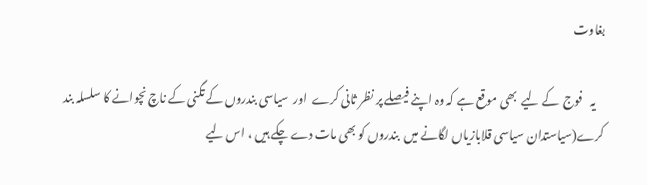بغاوت

    یہ   فوج  کے لیے  بھی موقع ہے کہ وہ اپنے فیصلے پر نظر ثانی کرے  اور  سیاسی بندروں کے تگنی کے ناچ نچوانے کا سلسلہ بند کرے(سیاستدان سیاسی قلابازیاں لگانے میں  بندروں کو بھی مات دے چکے ہیں ، اس لیے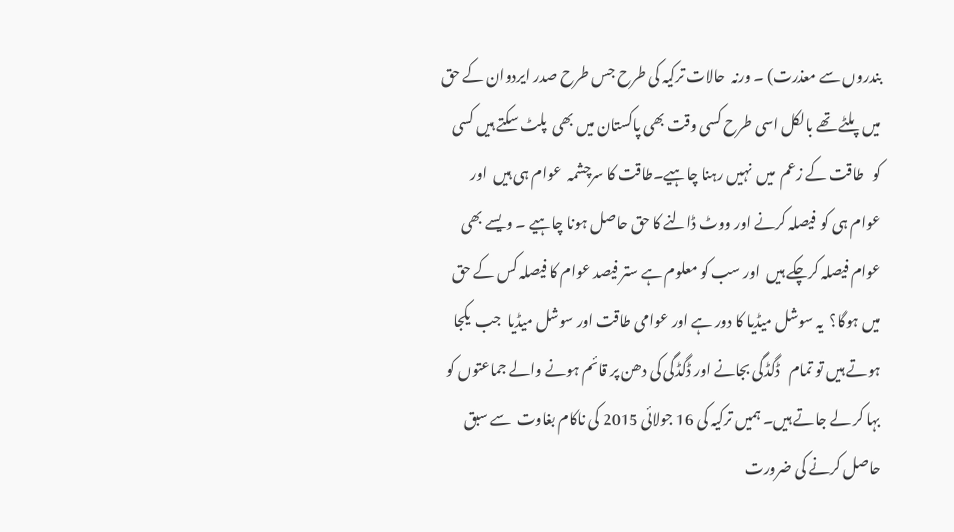بندروں سے معذرت) ۔ ورنہ  حالات ترکیہ کی طرح جس طرح صدر ایردوان کے حق میں پلٹے تھے بالکل اسی طرح کسی وقت بھی پاکستان میں بھی  پلٹ سکتے ہیں کسی کو   طاقت کے زعم  میں  نہیں رہنا چاہیے۔طاقت کا سرچشمہ  عوام ہی ہیں  اور عوام ہی کو  فیصلہ کرنے اور ووٹ ڈالنے کا حق حاصل ہونا چاہیے ۔ ویسے بھی عوام فیصلہ کرچکے ہیں  اور سب کو معلوم ہے ستر فیصد عوام کا فیصلہ کس کے حق میں ہوگا؟  یہ سوشل میڈیا کا دور ہے اور عوامی طاقت اور سوشل میڈیا  جب  یکجا  ہوتے ہیں تو تمام   ڈگڈگی بجانے اور ڈگڈگی کی دھن پر قائم ہونے والے جماعتوں کو بہا کر لے جاتے ہیں۔ ہمیں ترکیہ کی 16 جولائی 2015 کی ناکام بغاوت  سے سبق حاصل کرنے کی ضرورت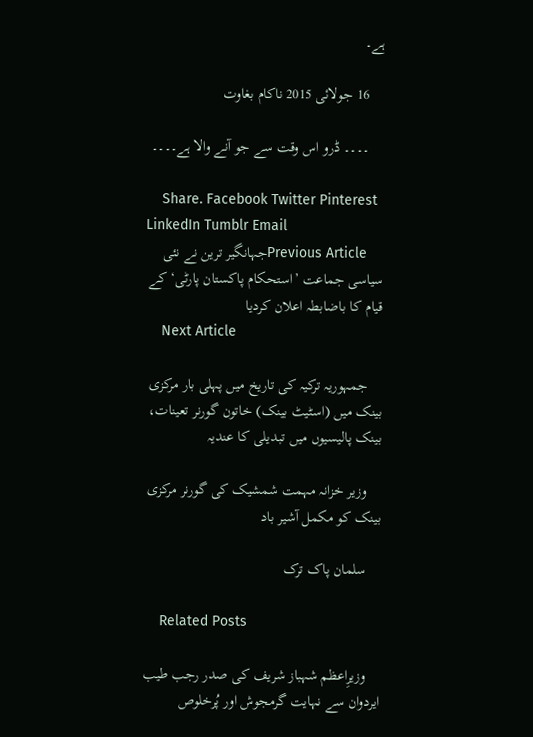ہے۔

    16 جولائی 2015 ناکام بغاوت

    ۔۔۔۔ ڈرو اس وقت سے جو آنے والا ہے۔۔۔۔

    Share. Facebook Twitter Pinterest LinkedIn Tumblr Email
    Previous Articleجہانگیر ترین نے نئی سیاسی جماعت ’استحکام پاکستان پارٹی‘ کے قیام کا باضابطہ اعلان کردیا
    Next Article

    جمہوریہ ترکیہ کی تاریخ میں پہلی بار مرکزی بینک میں (اسٹیٹ بینک) خاتون گورنر تعینات، بینک پالیسیوں میں تبدیلی کا عندیہ

    وزیر خزانہ مہمت شمشیک کی گورنر مرکزی بینک کو مکمل آشیر باد

    سلمان پاک ترک

    Related Posts

    وزیرِاعظم شہباز شریف کی صدر رجب طیب ایردوان سے نہایت گرمجوش اور پُرخلوص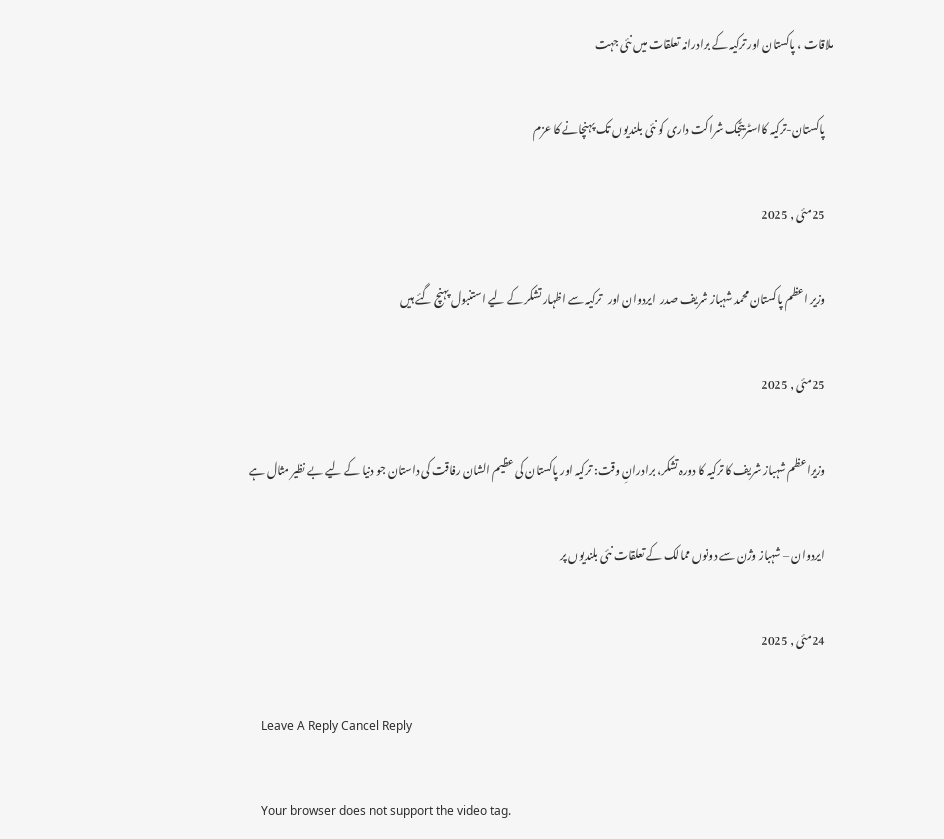ملاقات ، پاکستان اور ترکیہ کے برادرانہ تعلقات میں نئی جہت

    پاکستان-ترکیہ کااسٹریٹجک شراکت داری کو نئی بلندیوں تک پہنچانے کا عزم

    25مئی , 2025

    وزیر اعظم پاکستان محمد شہباز شریف صدر  ایردوان اور   ترکیہ سے اظہار تشکر کے لیے استنبول پہنچ گئے ہیں

    25مئی , 2025

    وزیراعظم شہباز شریف کا ترکیہ کا دورہ تشکر، برادرانِ وقت: ترکیہ اور پاکستان کی عظیم الشان رفاقت کی داستان جو دنیا کے لیے بے نظیر مثال ہے

    ایردوان – شہباز وژن سے دونوں ممالک کے تعلقات نئی بلندیوں پر

    24مئی , 2025

    Leave A Reply Cancel Reply

    Your browser does not support the video tag.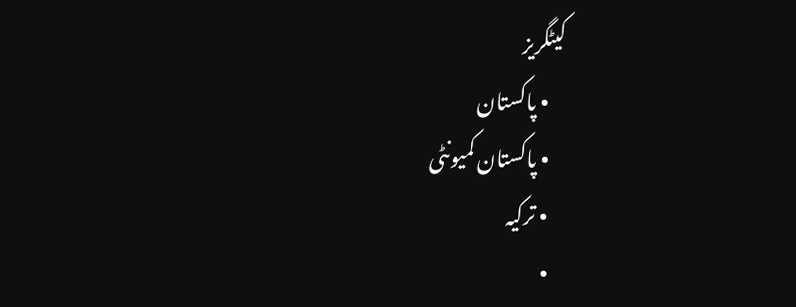کیٹگریز
    • پاکستان
    • پاکستان کمیونٹی
    • ترکیہ
    •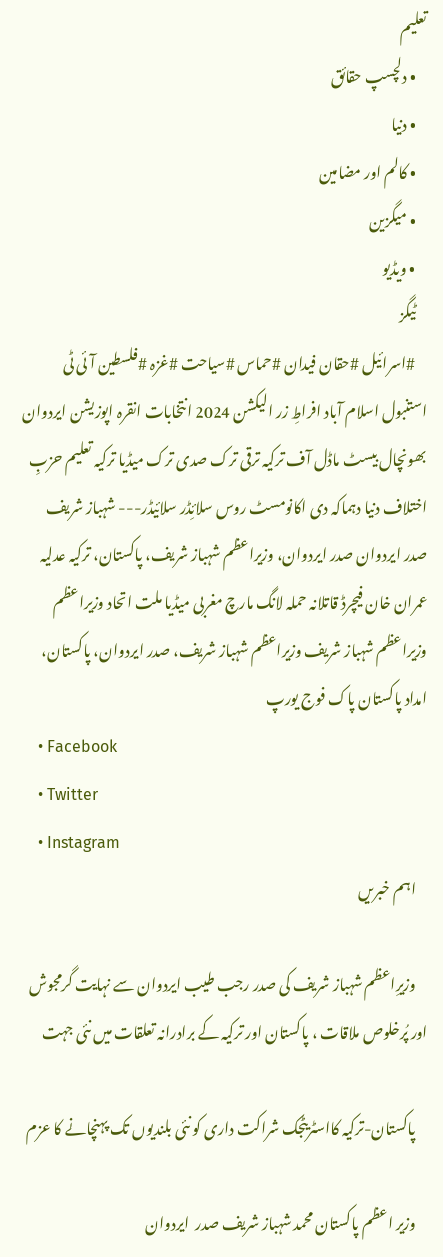تعلیم
    • دلچسپ حقائق
    • دنیا
    • کالم اور مضامین
    • میگزین
    • ویڈیو
    ٹیگز
    #اسرائیل #حقان فیدان #حماس #سیاحت #غزہ #فلسطین آئی ٹی استنبول اسلام آباد افراطِ زر الیکشن 2024 انتخابات انقرہ اپوزیشن ایردوان بھونچال بیسٹ ماڈل آف ترکیہ ترقی ترک صدی ترک میڈیا ترکیہ تعلیم حزبِ اختلاف دنیا دہماکہ دی اکانومسٹ روس سلائِڈر سلائیڈر--- شہباز شریف صدر ایردوان صدر ایردوان، وزیراعظم شہباز شریف، پاکستان، ترکیہ عدلیہ عمران خان فیچرڈ قاتلانہ حملہ لانگ مارچ مغربی میڈیا ملت اتحاد وزیراعظم وزیراعظم شہباز شریف وزیراعظم شہباز شریف، صدر ایردوان، پاکستان، امداد پاکستان پاک فوج یورپ
    • Facebook
    • Twitter
    • Instagram
    اہم خبریں

    وزیرِاعظم شہباز شریف کی صدر رجب طیب ایردوان سے نہایت گرمجوش اور پُرخلوص ملاقات ، پاکستان اور ترکیہ کے برادرانہ تعلقات میں نئی جہت

    پاکستان-ترکیہ کااسٹریٹجک شراکت داری کو نئی بلندیوں تک پہنچانے کا عزم

    وزیر اعظم پاکستان محمد شہباز شریف صدر  ایردوان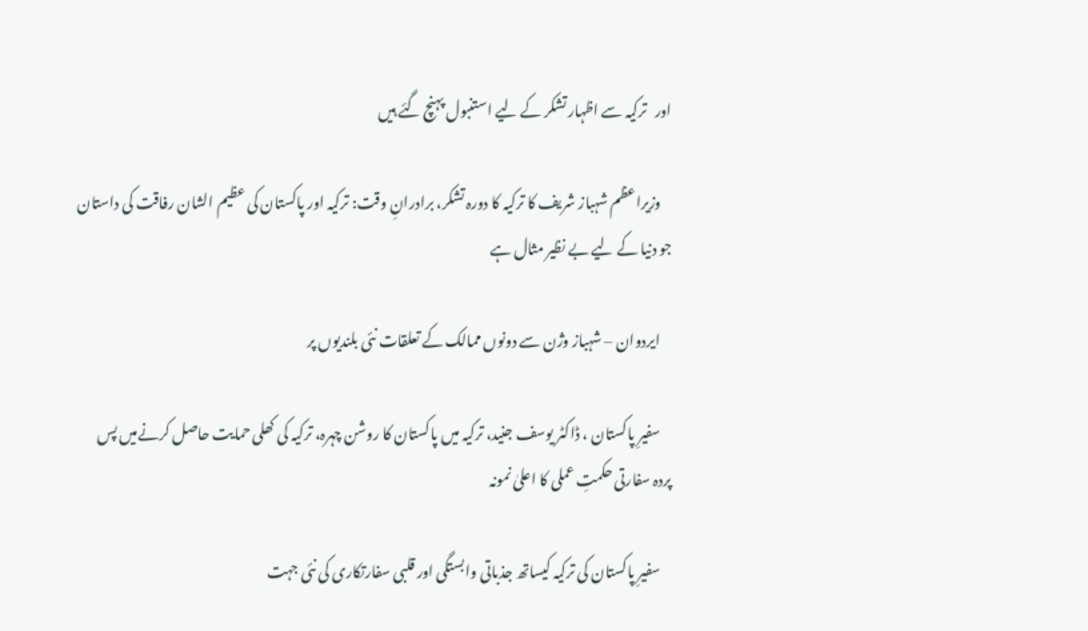اور   ترکیہ سے اظہار تشکر کے لیے استنبول پہنچ گئے ہیں

    وزیراعظم شہباز شریف کا ترکیہ کا دورہ تشکر، برادرانِ وقت: ترکیہ اور پاکستان کی عظیم الشان رفاقت کی داستان جو دنیا کے لیے بے نظیر مثال ہے

    ایردوان – شہباز وژن سے دونوں ممالک کے تعلقات نئی بلندیوں پر

    سفیرِ پاکستان ، ڈاکٹر یوسف جنید، ترکیہ میں پاکستان کا روشن چہرہ، ترکیہ کی کھلی حمایت حاصل کرنےمیں پس پردہ سفارتی حکمتِ عملی کا اعلیٰ نمونہ

    سفیرِ پاکستان کی ترکیہ کیساتھ جذباتی وابستگی اور قلبی سفارتکاری کی نئی جہت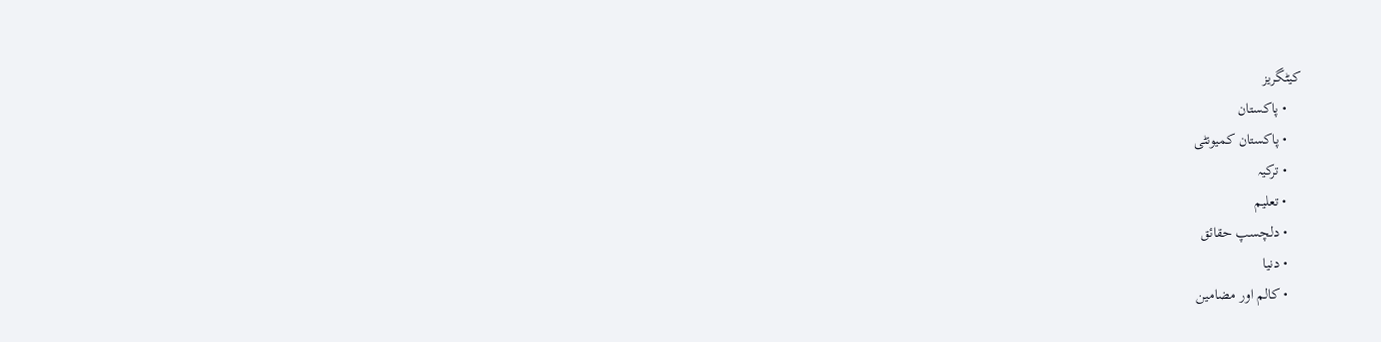کیٹگریز
    • پاکستان
    • پاکستان کمیونٹی
    • ترکیہ
    • تعلیم
    • دلچسپ حقائق
    • دنیا
    • کالم اور مضامین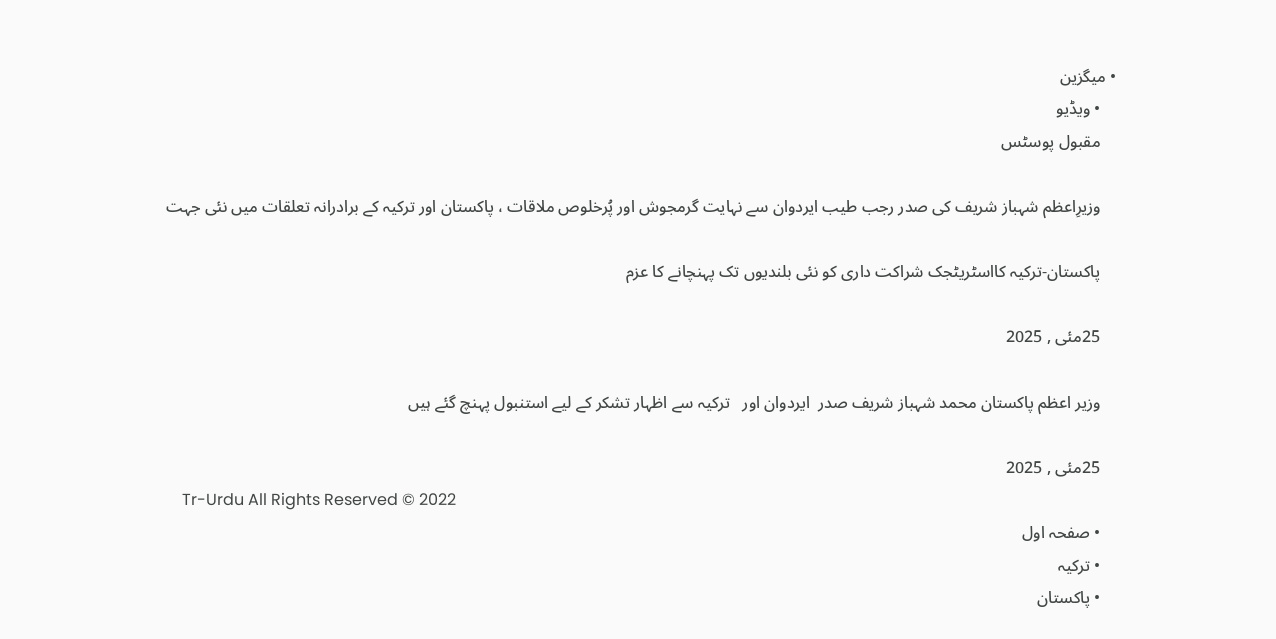• میگزین
    • ویڈیو
    مقبول پوسٹس

    وزیرِاعظم شہباز شریف کی صدر رجب طیب ایردوان سے نہایت گرمجوش اور پُرخلوص ملاقات ، پاکستان اور ترکیہ کے برادرانہ تعلقات میں نئی جہت

    پاکستان-ترکیہ کااسٹریٹجک شراکت داری کو نئی بلندیوں تک پہنچانے کا عزم

    25مئی , 2025

    وزیر اعظم پاکستان محمد شہباز شریف صدر  ایردوان اور   ترکیہ سے اظہار تشکر کے لیے استنبول پہنچ گئے ہیں

    25مئی , 2025
    Tr-Urdu All Rights Reserved © 2022
    • صفحہ اول
    • ترکیہ
    • پاکستان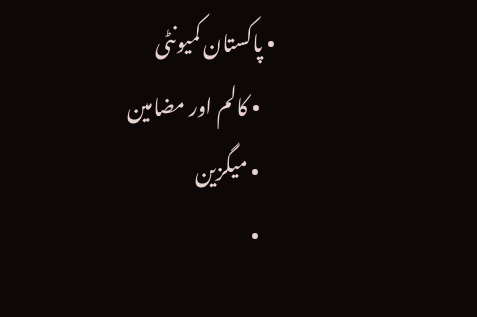• پاکستان کمیونٹی
    • کالم اور مضامین
    • میگزین
    •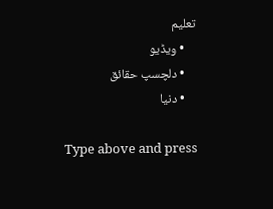تعلیم
    • ویڈیو
    • دلچسپ حقائق
    • دنیا

    Type above and press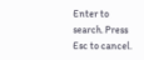Enter to search. Press Esc to cancel.